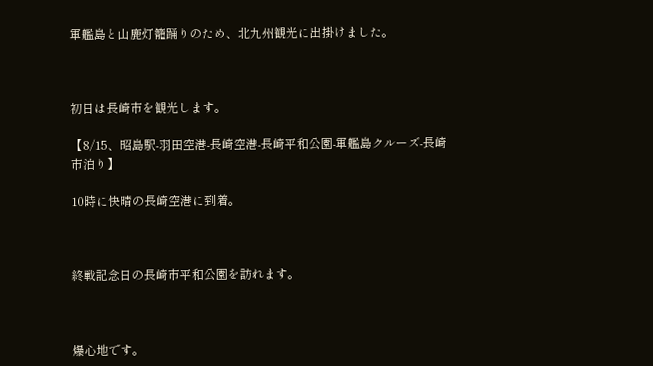軍艦島と山鹿灯籠踊りのため、北九州観光に出掛けました。



初日は長崎市を観光します。

【8/15、昭島駅-羽田空港-長崎空港-長崎平和公園-軍艦島クルーズ-長崎市泊り】

10時に快晴の長崎空港に到着。



終戦記念日の長崎市平和公園を訪れます。



爆心地です。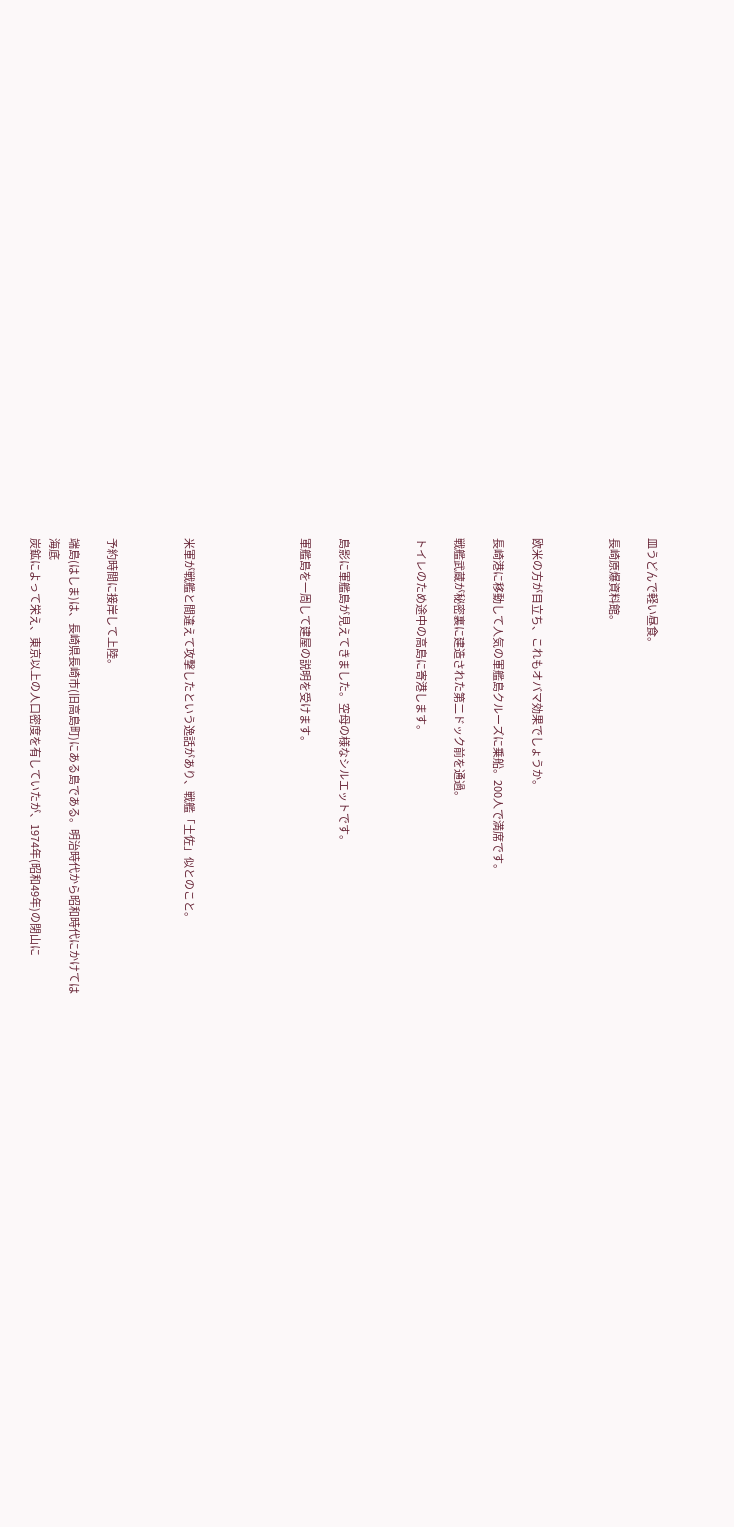皿うどんで軽い昼食。

長崎原爆資料館。



欧米の方が目立ち、これもオバマ効果でしょうか。

長崎港に移動して人気の軍艦島クルーズに乗船。200人で満席です。

戦艦武蔵が秘密裏に建造された第二ドック前を通過。

トイレのため途中の高島に寄港します。



島影に軍艦島が見えてきました。空母の様なシルエットです。

軍艦島を一周して建屋の説明を受けます。





米軍が戦艦と間違えて攻撃したという逸話があり、戦艦「土佐」似とのこと。



予約時間に接岸して上陸。

端島(はしま)は、長崎県長崎市(旧高島町)にある島である。明治時代から昭和時代にかけては
海底
炭鉱によって栄え、東京以上の人口密度を有していたが、1974年(昭和49年)の閉山に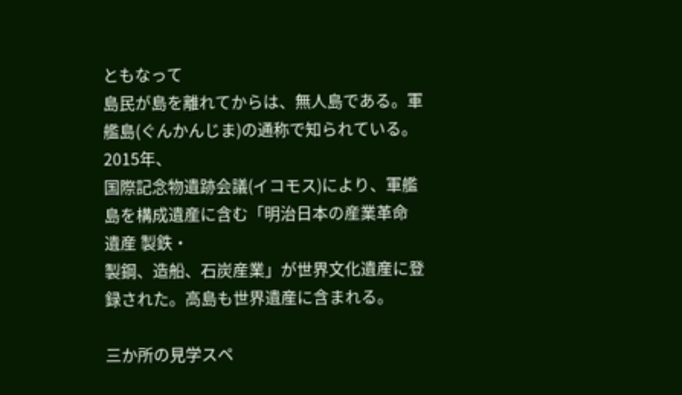ともなって
島民が島を離れてからは、無人島である。軍艦島(ぐんかんじま)の通称で知られている。
2015年、
国際記念物遺跡会議(イコモス)により、軍艦島を構成遺産に含む「明治日本の産業革命
遺産 製鉄・
製鋼、造船、石炭産業」が世界文化遺産に登録された。高島も世界遺産に含まれる。

三か所の見学スペ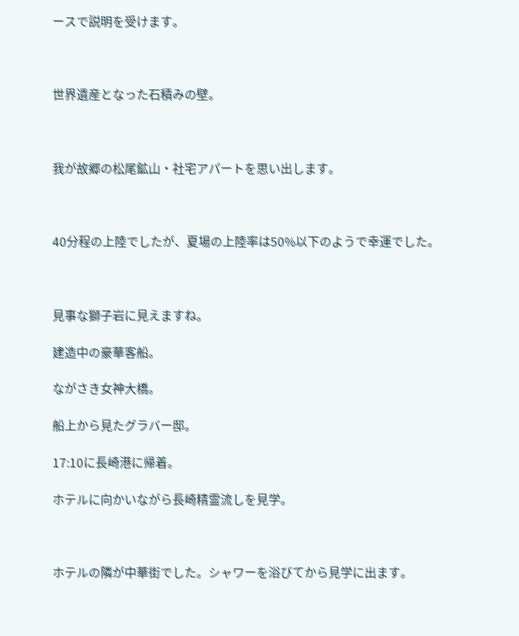ースで説明を受けます。



世界遺産となった石積みの壁。



我が故郷の松尾鉱山・社宅アパートを思い出します。



40分程の上陸でしたが、夏場の上陸率は50%以下のようで幸運でした。



見事な獅子岩に見えますね。

建造中の豪華客船。

ながさき女神大橋。

船上から見たグラバー邸。

17:10に長崎港に帰着。

ホテルに向かいながら長崎精霊流しを見学。



ホテルの隣が中華街でした。シャワーを浴びてから見学に出ます。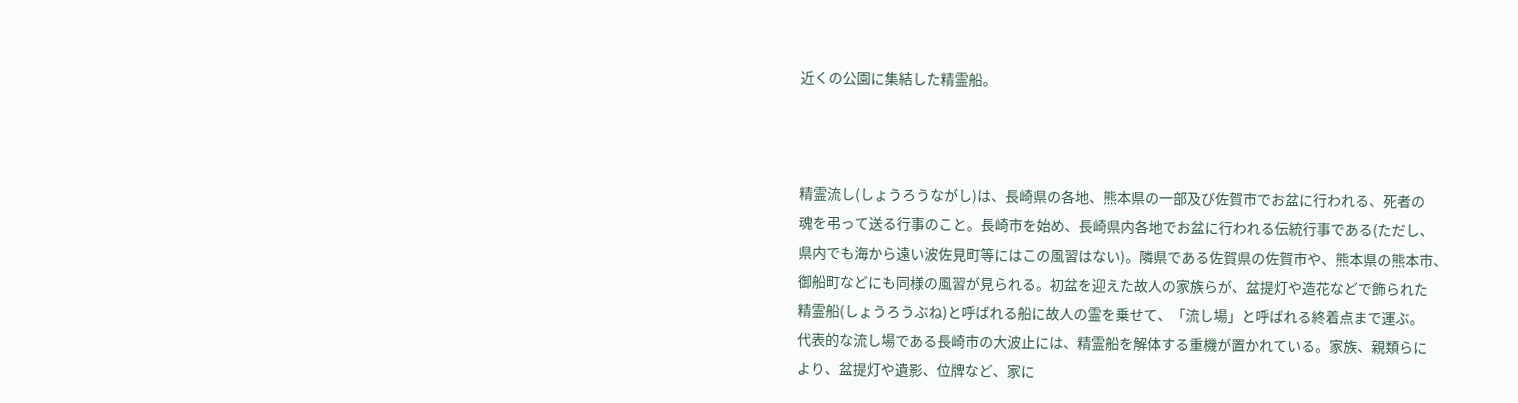近くの公園に集結した精霊船。



精霊流し(しょうろうながし)は、長崎県の各地、熊本県の一部及び佐賀市でお盆に行われる、死者の
魂を弔って送る行事のこと。長崎市を始め、長崎県内各地でお盆に行われる伝統行事である(ただし、
県内でも海から遠い波佐見町等にはこの風習はない)。隣県である佐賀県の佐賀市や、熊本県の熊本市、
御船町などにも同様の風習が見られる。初盆を迎えた故人の家族らが、盆提灯や造花などで飾られた
精霊船(しょうろうぶね)と呼ばれる船に故人の霊を乗せて、「流し場」と呼ばれる終着点まで運ぶ。
代表的な流し場である長崎市の大波止には、精霊船を解体する重機が置かれている。家族、親類らに
より、盆提灯や遺影、位牌など、家に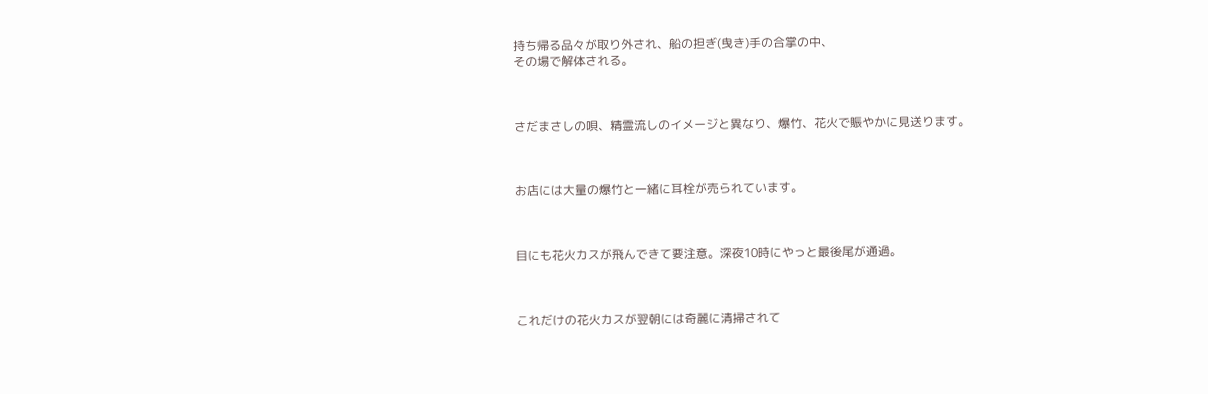持ち帰る品々が取り外され、船の担ぎ(曳き)手の合掌の中、
その場で解体される。



さだまさしの唄、精霊流しのイメージと異なり、爆竹、花火で賑やかに見送ります。



お店には大量の爆竹と一緒に耳栓が売られています。



目にも花火カスが飛んできて要注意。深夜10時にやっと最後尾が通過。



これだけの花火カスが翌朝には奇麗に清掃されて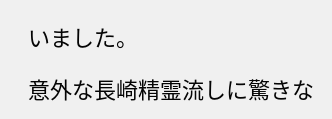いました。

意外な長崎精霊流しに驚きな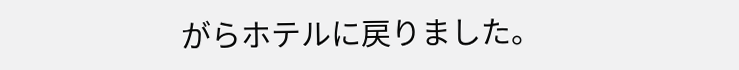がらホテルに戻りました。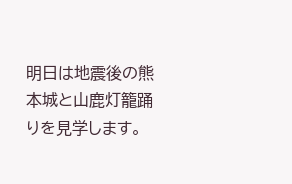明日は地震後の熊本城と山鹿灯籠踊りを見学します。